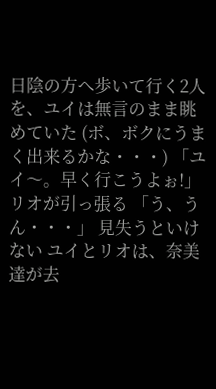日陰の方へ歩いて行く2人を、ユイは無言のまま眺めていた (ボ、ボクにうまく出来るかな・・・) 「ユイ〜。早く行こうよぉ!」 リオが引っ張る 「う、うん・・・」 見失うといけない ユイとリオは、奈美達が去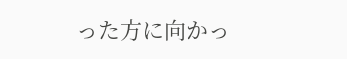った方に向かっ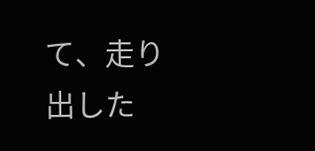て、走り出した